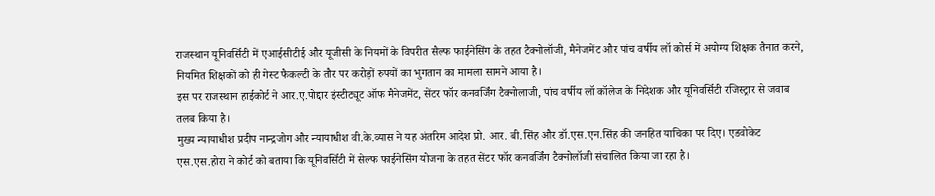राजस्थान यूनिवर्सिटी में एआईसीटीई और यूजीसी के नियमों के विपरीत सैल्फ फाईनेसिंग के तहत टैक्नोलॉजी, मैनेजमेंट और पांच वर्षीय लॉ कोर्स में अयोग्य शिक्षक तैनात करने, नियमित शिक्षकों को ही गेस्ट फैकल्टी के तौर पर करोड़ों रुपयों का भुगतान का मामला सामने आया है।
इस पर राजस्थान हाईकोर्ट ने आर.ए.पोद्दार इंस्टीट्यूट ऑफ मैनेजमेंट, सेंटर फॉर कनवर्जिंग टैक्नोलाजी, पांच वर्षीय लॉ कॉलेज के निदेशक और यूनिवर्सिटी रजिस्ट्रार से जवाब तलब किया है।
मुख्य न्यायाधीश प्रदीप नान्द्रजोग और न्यायाधीश वी.के.व्यास ने यह अंतरिम आदेश प्रो. आर. बी.सिंह और डॉ.एस.एन.सिंह की जनहित याचिका पर दिए। एडवोकेट एस.एस.होरा ने कोर्ट को बताया कि यूनिवर्सिटी में सेल्फ फाईनेसिंग योजना के तहत सेंटर फॉर कनवर्जिंग टैक्नोलॉजी संचालित किया जा रहा है।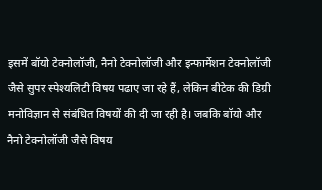इसमें बॉयो टेक्नोलॉजी, नैनो टेक्नोलॉजी और इन्फार्मेशन टेक्नोलॉजी जैसे सुपर स्पेश्यलिटी विषय पढाए जा रहे हैं, लेकिन बीटेक की डिग्री मनोविज्ञान से संबंधित विषयों की दी जा रही है। जबकि बॉयो और नैनो टेक्नोलॉजी जैसे विषय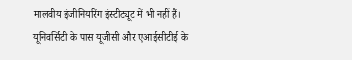मालवीय इंजीनियरिंग इंस्टीट्यूट में भी नहीं हैं।
यूनिवर्सिटी के पास यूजीसी और एआईसीटीई के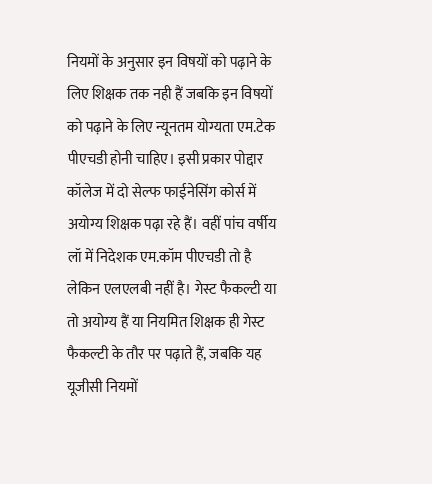नियमों के अनुसार इन विषयों को पढ़ाने के लिए शिक्षक तक नही हैं जबकि इन विषयों को पढ़ाने के लिए न्यूनतम योग्यता एम.टेक पीएचडी होनी चाहिए। इसी प्रकार पोद्दार कॉलेज में दो सेल्फ फाईनेसिंग कोर्स में अयोग्य शिक्षक पढ़ा रहे हैं। वहीं पांच वर्षीय लॉ में निदेशक एम.कॉम पीएचडी तो है लेकिन एलएलबी नहीं है। गेस्ट फैकल्टी या तो अयोग्य हैं या नियमित शिक्षक ही गेस्ट फैकल्टी के तौर पर पढ़ाते हैं, जबकि यह यूजीसी नियमों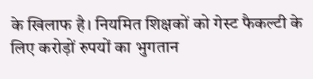के खिलाफ है। नियमित शिक्षकों को गेस्ट फैकल्टी के लिए करोड़ों रुपयों का भुगतान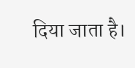दिया जाता है।